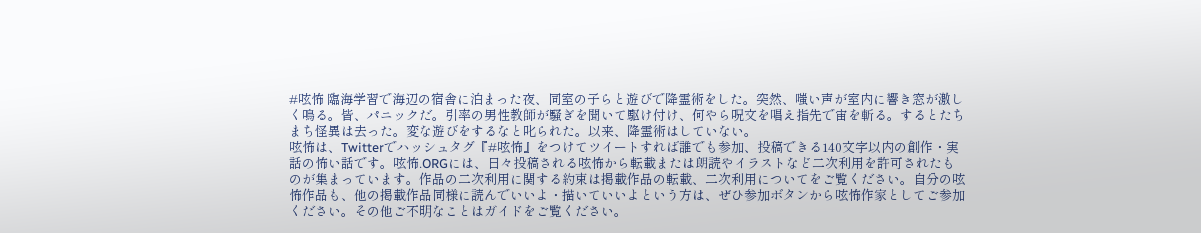#呟怖 臨海学習で海辺の宿舎に泊まった夜、同室の子らと遊びで降霊術をした。突然、嗤い声が室内に響き窓が激しく鳴る。皆、パニックだ。引率の男性教師が騒ぎを聞いて駆け付け、何やら呪文を唱え指先で宙を斬る。するとたちまち怪異は去った。変な遊びをするなと叱られた。以来、降霊術はしていない。
呟怖は、Twitterでハッシュタグ『#呟怖』をつけてツイートすれば誰でも参加、投稿できる140文字以内の創作・実話の怖い話です。呟怖.ORGには、日々投稿される呟怖から転載または朗読やイラストなど二次利用を許可されたものが集まっています。作品の二次利用に関する約束は掲載作品の転載、二次利用についてをご覧ください。自分の呟怖作品も、他の掲載作品同様に読んでいいよ・描いていいよという方は、ぜひ参加ボタンから呟怖作家としてご参加ください。その他ご不明なことはガイドをご覧ください。